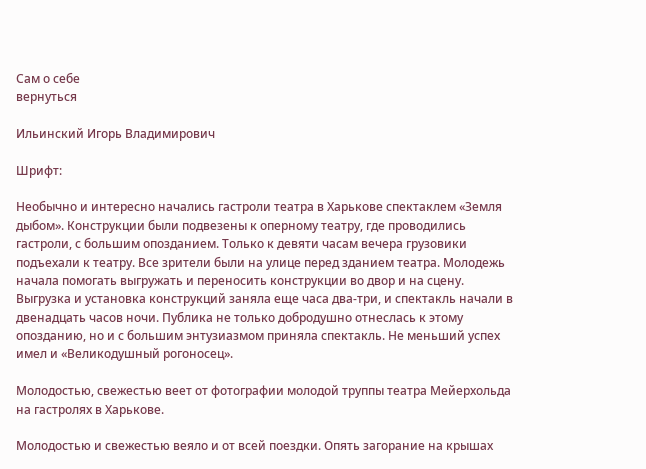Сам о себе
вернуться

Ильинский Игорь Владимирович

Шрифт:

Необычно и интересно начались гастроли театра в Харькове спектаклем «Земля дыбом». Конструкции были подвезены к оперному театру, где проводились гастроли, с большим опозданием. Только к девяти часам вечера грузовики подъехали к театру. Все зрители были на улице перед зданием театра. Молодежь начала помогать выгружать и переносить конструкции во двор и на сцену. Выгрузка и установка конструкций заняла еще часа два-три, и спектакль начали в двенадцать часов ночи. Публика не только добродушно отнеслась к этому опозданию, но и с большим энтузиазмом приняла спектакль. Не меньший успех имел и «Великодушный рогоносец».

Молодостью, свежестью веет от фотографии молодой труппы театра Мейерхольда на гастролях в Харькове.

Молодостью и свежестью веяло и от всей поездки. Опять загорание на крышах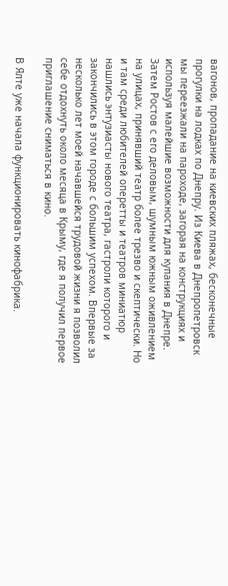вагонов, пропадание на киевских пляжах, бесконечные прогулки на лодках по Днепру. Из Киева в Днепропетровск мы переезжали на пароходе, загорая на конструкциях и используя малейшие возможности для купания в Днепре. Затем Ростов с его деловым, шумным южным оживлением на улицах, принявший театр более трезво и скептически. Но и там среди любителей оперетты и театров миниатюр нашлись энтузиасты нового театра, гастроли которого и закончились в этом городе с большим успехом. Впервые за несколько лет моей начавшейся трудовой жизни я позволил себе отдохнуть около месяца в Крыму, где я получил первое приглашение сниматься в кино.

В Ялте уже начала функционировать кинофабрика.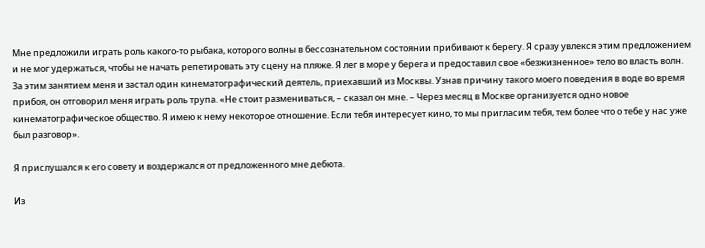Мне предложили играть роль какого-то рыбака, которого волны в бессознательном состоянии прибивают к берегу. Я сразу увлекся этим предложением и не мог удержаться, чтобы не начать репетировать эту сцену на пляже. Я лег в море у берега и предоставил свое «безжизненное» тело во власть волн. За этим занятием меня и застал один кинематографический деятель, приехавший из Москвы. Узнав причину такого моего поведения в воде во время прибоя, он отговорил меня играть роль трупа. «Не стоит размениваться, – сказал он мне. – Через месяц в Москве организуется одно новое кинематографическое общество. Я имею к нему некоторое отношение. Если тебя интересует кино, то мы пригласим тебя, тем более что о тебе у нас уже был разговор».

Я прислушался к его совету и воздержался от предложенного мне дебюта.

Из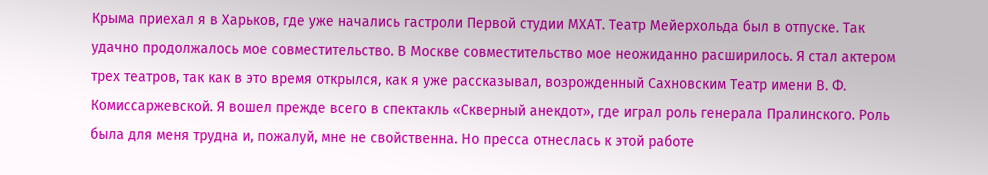Крыма приехал я в Харьков, где уже начались гастроли Первой студии МХАТ. Театр Мейерхольда был в отпуске. Так удачно продолжалось мое совместительство. В Москве совместительство мое неожиданно расширилось. Я стал актером трех театров, так как в это время открылся, как я уже рассказывал, возрожденный Сахновским Театр имени В. Ф. Комиссаржевской. Я вошел прежде всего в спектакль «Скверный анекдот», где играл роль генерала Пралинского. Роль была для меня трудна и, пожалуй, мне не свойственна. Но пресса отнеслась к этой работе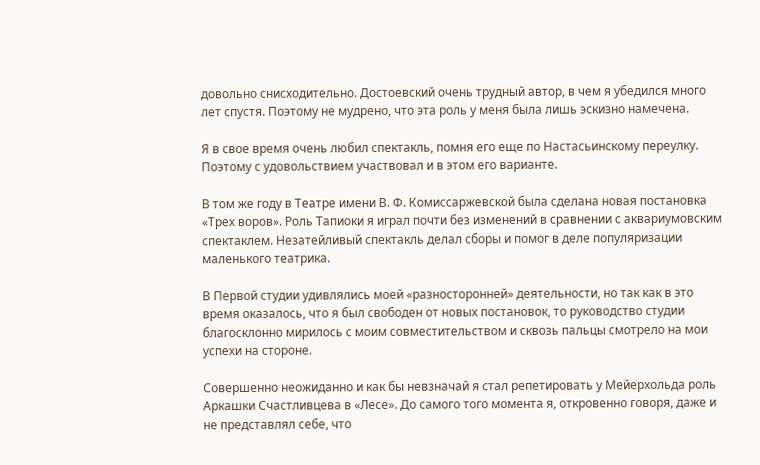довольно снисходительно. Достоевский очень трудный автор, в чем я убедился много лет спустя. Поэтому не мудрено, что эта роль у меня была лишь эскизно намечена.

Я в свое время очень любил спектакль, помня его еще по Настасьинскому переулку. Поэтому с удовольствием участвовал и в этом его варианте.

В том же году в Театре имени В. Ф. Комиссаржевской была сделана новая постановка «Трех воров». Роль Тапиоки я играл почти без изменений в сравнении с аквариумовским спектаклем. Незатейливый спектакль делал сборы и помог в деле популяризации маленького театрика.

В Первой студии удивлялись моей «разносторонней» деятельности, но так как в это время оказалось, что я был свободен от новых постановок, то руководство студии благосклонно мирилось с моим совместительством и сквозь пальцы смотрело на мои успехи на стороне.

Совершенно неожиданно и как бы невзначай я стал репетировать у Мейерхольда роль Аркашки Счастливцева в «Лесе». До самого того момента я, откровенно говоря, даже и не представлял себе, что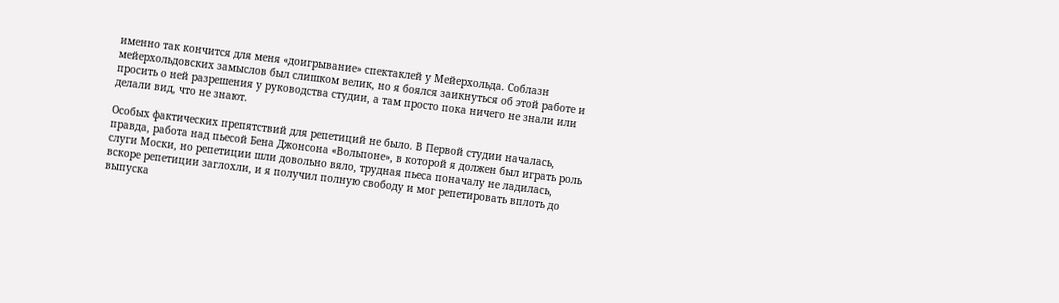именно так кончится для меня «доигрывание» спектаклей у Мейерхольда. Соблазн мейерхольдовских замыслов был слишком велик, но я боялся заикнуться об этой работе и просить о ней разрешения у руководства студии, а там просто пока ничего не знали или делали вид, что не знают.

Особых фактических препятствий для репетиций не было. В Первой студии началась, правда, работа над пьесой Бена Джонсона «Вольпоне», в которой я должен был играть роль слуги Моски, но репетиции шли довольно вяло, трудная пьеса поначалу не ладилась, вскоре репетиции заглохли, и я получил полную свободу и мог репетировать вплоть до выпуска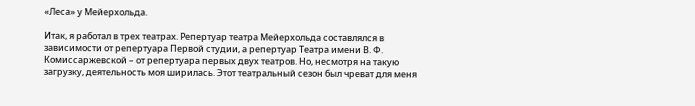«Леса» у Мейерхольда.

Итак, я работал в трех театрах. Репертуар театра Мейерхольда составлялся в зависимости от репертуара Первой студии, а репертуар Театра имени В. Ф. Комиссаржевской – от репертуара первых двух театров. Но, несмотря на такую загрузку, деятельность моя ширилась. Этот театральный сезон был чреват для меня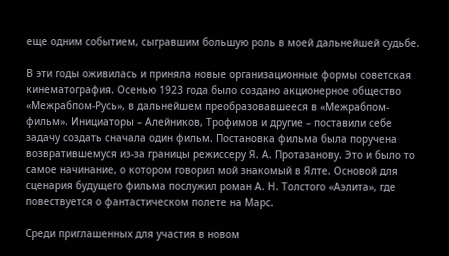еще одним событием, сыгравшим большую роль в моей дальнейшей судьбе.

В эти годы оживилась и приняла новые организационные формы советская кинематография. Осенью 1923 года было создано акционерное общество «Межрабпом-Русь», в дальнейшем преобразовавшееся в «Межрабпом-фильм». Инициаторы – Алейников, Трофимов и другие – поставили себе задачу создать сначала один фильм. Постановка фильма была поручена возвратившемуся из-за границы режиссеру Я. А. Протазанову. Это и было то самое начинание, о котором говорил мой знакомый в Ялте. Основой для сценария будущего фильма послужил роман А. Н. Толстого «Аэлита», где повествуется о фантастическом полете на Марс.

Среди приглашенных для участия в новом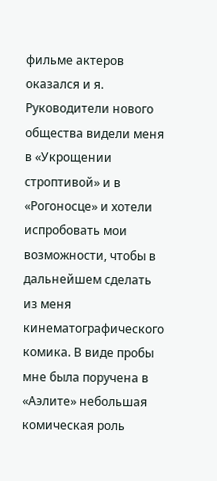фильме актеров оказался и я. Руководители нового общества видели меня в «Укрощении строптивой» и в «Рогоносце» и хотели испробовать мои возможности, чтобы в дальнейшем сделать из меня кинематографического комика. В виде пробы мне была поручена в «Аэлите» небольшая комическая роль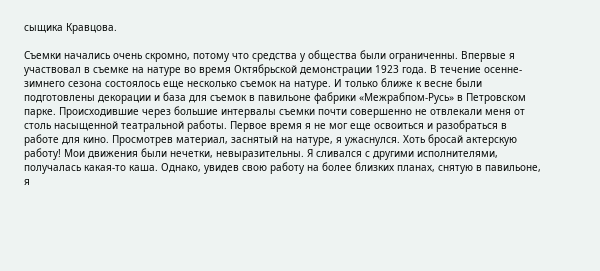сыщика Кравцова.

Съемки начались очень скромно, потому что средства у общества были ограниченны. Впервые я участвовал в съемке на натуре во время Октябрьской демонстрации 1923 года. В течение осенне-зимнего сезона состоялось еще несколько съемок на натуре. И только ближе к весне были подготовлены декорации и база для съемок в павильоне фабрики «Межрабпом-Русь» в Петровском парке. Происходившие через большие интервалы съемки почти совершенно не отвлекали меня от столь насыщенной театральной работы. Первое время я не мог еще освоиться и разобраться в работе для кино. Просмотрев материал, заснятый на натуре, я ужаснулся. Хоть бросай актерскую работу! Мои движения были нечетки, невыразительны. Я сливался с другими исполнителями, получалась какая-то каша. Однако, увидев свою работу на более близких планах, снятую в павильоне, я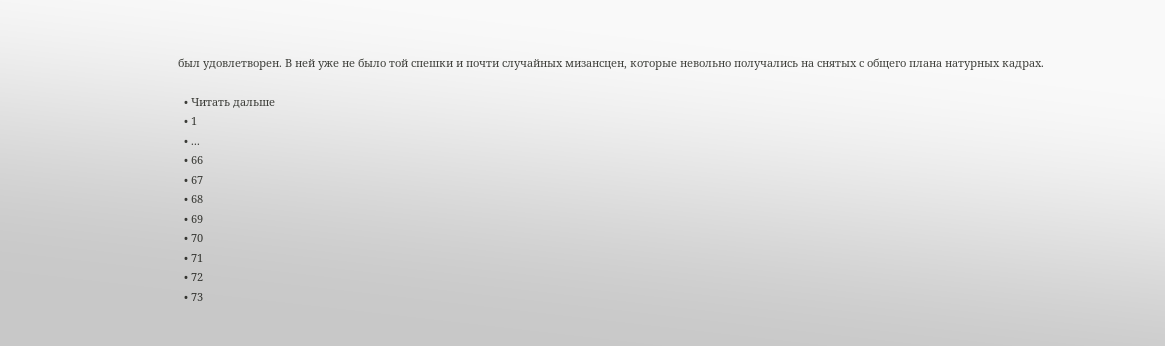был удовлетворен. В ней уже не было той спешки и почти случайных мизансцен, которые невольно получались на снятых с общего плана натурных кадрах.

  • Читать дальше
  • 1
  • ...
  • 66
  • 67
  • 68
  • 69
  • 70
  • 71
  • 72
  • 73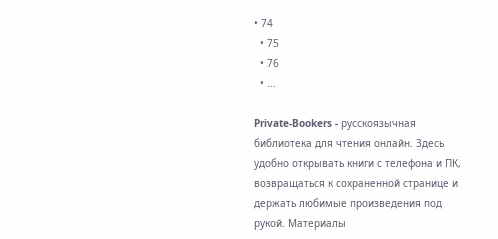• 74
  • 75
  • 76
  • ...

Private-Bookers - русскоязычная библиотека для чтения онлайн. Здесь удобно открывать книги с телефона и ПК, возвращаться к сохраненной странице и держать любимые произведения под рукой. Материалы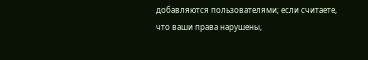добавляются пользователями; если считаете, что ваши права нарушены,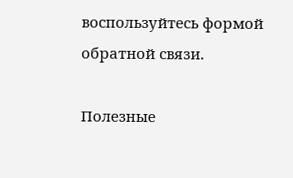воспользуйтесь формой обратной связи.

Полезные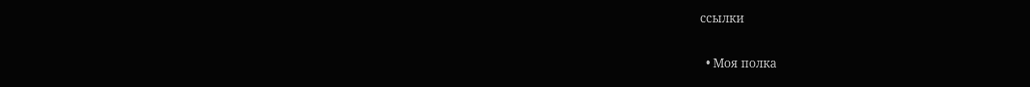ссылки

  • Моя полка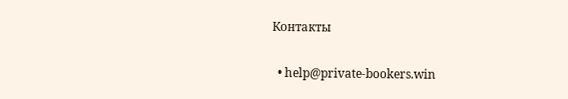Контакты

  • help@private-bookers.win